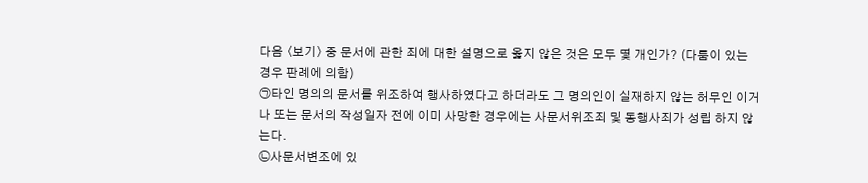다음 〈보기〉 중 문서에 관한 죄에 대한 설명으로 옳지 않은 것은 모두 몇 개인가? (다툼이 있는 경우 판례에 의함)
㉠타인 명의의 문서를 위조하여 행사하였다고 하더라도 그 명의인이 실재하지 않는 허무인 이거나 또는 문서의 작성일자 전에 이미 사망한 경우에는 사문서위조죄 및 동행사죄가 성립 하지 않는다.
㉡사문서변조에 있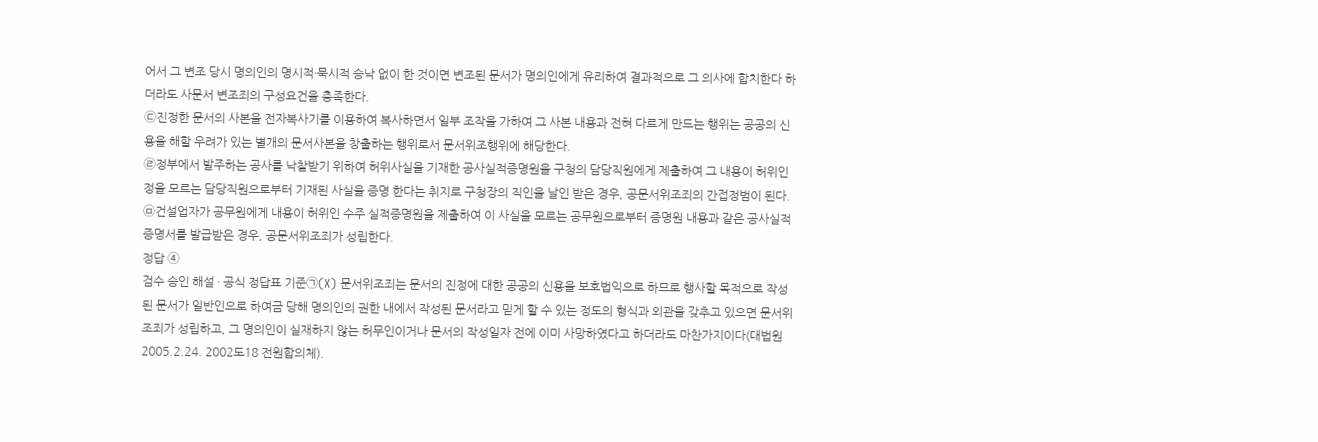어서 그 변조 당시 명의인의 명시적·묵시적 승낙 없이 한 것이면 변조된 문서가 명의인에게 유리하여 결과적으로 그 의사에 합치한다 하더라도 사문서 변조죄의 구성요건을 충족한다.
㉢진정한 문서의 사본을 전자복사기를 이용하여 복사하면서 일부 조작을 가하여 그 사본 내용과 전혀 다르게 만드는 행위는 공공의 신용을 해할 우려가 있는 별개의 문서사본을 창출하는 행위로서 문서위조행위에 해당한다.
㉣정부에서 발주하는 공사를 낙찰받기 위하여 허위사실을 기재한 공사실적증명원을 구청의 담당직원에게 제출하여 그 내용이 허위인 정을 모르는 담당직원으로부터 기재된 사실을 증명 한다는 취지로 구청장의 직인을 날인 받은 경우, 공문서위조죄의 간접정범이 된다.
㉤건설업자가 공무원에게 내용이 허위인 수주 실적증명원을 제출하여 이 사실을 모르는 공무원으로부터 증명원 내용과 같은 공사실적 증명서를 발급받은 경우, 공문서위조죄가 성립한다.
정답 ④
검수 승인 해설 · 공식 정답표 기준㉠(X) 문서위조죄는 문서의 진정에 대한 공공의 신용을 보호법익으로 하므로 행사할 목적으로 작성된 문서가 일반인으로 하여금 당해 명의인의 권한 내에서 작성된 문서라고 믿게 할 수 있는 정도의 형식과 외관을 갖추고 있으면 문서위조죄가 성립하고, 그 명의인이 실재하지 않는 허무인이거나 문서의 작성일자 전에 이미 사망하였다고 하더라도 마찬가지이다(대법원 2005.2.24. 2002도18 전원합의체).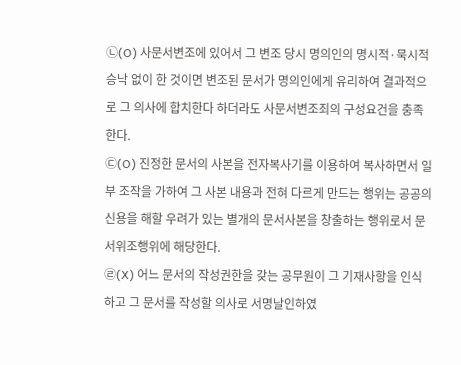㉡(O) 사문서변조에 있어서 그 변조 당시 명의인의 명시적·묵시적 승낙 없이 한 것이면 변조된 문서가 명의인에게 유리하여 결과적으로 그 의사에 합치한다 하더라도 사문서변조죄의 구성요건을 충족한다.
㉢(O) 진정한 문서의 사본을 전자복사기를 이용하여 복사하면서 일부 조작을 가하여 그 사본 내용과 전혀 다르게 만드는 행위는 공공의 신용을 해할 우려가 있는 별개의 문서사본을 창출하는 행위로서 문서위조행위에 해당한다.
㉣(X) 어느 문서의 작성권한을 갖는 공무원이 그 기재사항을 인식하고 그 문서를 작성할 의사로 서명날인하였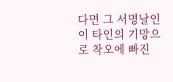다면 그 서명날인이 타인의 기망으로 착오에 빠진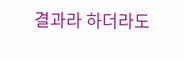결과라 하더라도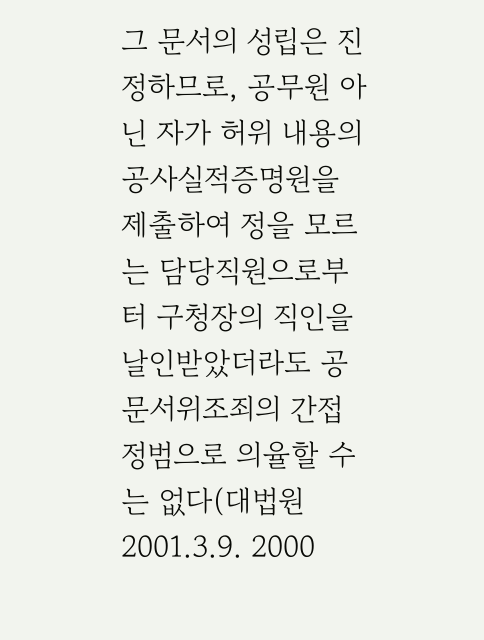그 문서의 성립은 진정하므로, 공무원 아닌 자가 허위 내용의 공사실적증명원을 제출하여 정을 모르는 담당직원으로부터 구청장의 직인을 날인받았더라도 공문서위조죄의 간접정범으로 의율할 수는 없다(대법원 2001.3.9. 2000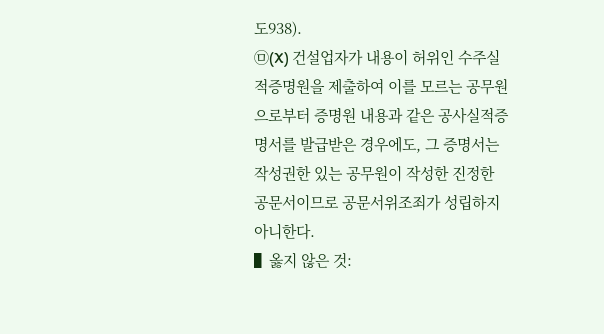도938).
㉤(X) 건설업자가 내용이 허위인 수주실적증명원을 제출하여 이를 모르는 공무원으로부터 증명원 내용과 같은 공사실적증명서를 발급받은 경우에도, 그 증명서는 작성권한 있는 공무원이 작성한 진정한 공문서이므로 공문서위조죄가 성립하지 아니한다.
▌옳지 않은 것: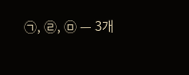㉠, ㉣, ㉤ — 3개